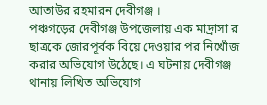আতাউর রহমারন দেবীগঞ্জ ।
পঞ্চগড়ের দেবীগঞ্জ উপজেলায় এক মাদ্রাসা র ছাত্রকে জোরপূর্বক বিয়ে দেওয়ার পর নিখোঁজ করার অভিযোগ উঠেছে। এ ঘটনায় দেবীগঞ্জ থানায় লিখিত অভিযোগ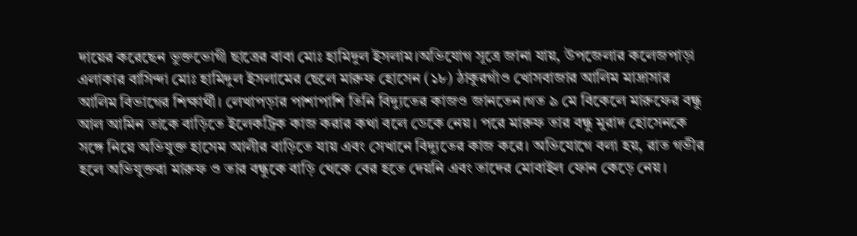দায়ের করেছেন ভুক্তভোগী ছাত্রের বাবা মোঃ হামিদুল ইসলাম।অভিযোগ সূত্রে জানা যায়, উপজেলার কলেজপাড়া এলাকার বাসিন্দা মোঃ হামিদুল ইসলামের ছেলে মারুফ হোসেন (১৮) ঠাকুরগাঁও খোসবাজার আলিম মাদ্রাসার আলিম বিভাগের শিক্ষার্থী। লেখাপড়ার পাশাপাশি তিনি বিদ্যুতের কাজও জানতেন।গত ৯ মে বিকেলে মারুফের বন্ধু আল আমিন তাকে বাড়িতে ইলেকট্রিক কাজ করার কথা বলে ডেকে নেয়। পরে মারুফ তার বন্ধু মুরাদ হোসেনকে সঙ্গে নিয়ে অভিযুক্ত হাসেম আলীর বাড়িতে যায় এবং সেখানে বিদ্যুতের কাজ করে। অভিযোগে বলা হয়, রাত গভীর হলে অভিযুক্তরা মারুফ ও তার বন্ধুকে বাড়ি থেকে বের হতে দেয়নি এবং তাদের মোবাইল ফোন কেড়ে নেয়।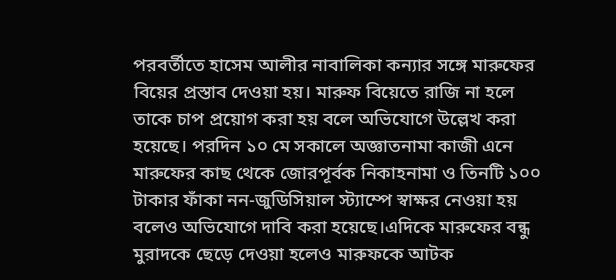পরবর্তীতে হাসেম আলীর নাবালিকা কন্যার সঙ্গে মারুফের বিয়ের প্রস্তাব দেওয়া হয়। মারুফ বিয়েতে রাজি না হলে তাকে চাপ প্রয়োগ করা হয় বলে অভিযোগে উল্লেখ করা হয়েছে। পরদিন ১০ মে সকালে অজ্ঞাতনামা কাজী এনে মারুফের কাছ থেকে জোরপূর্বক নিকাহনামা ও তিনটি ১০০ টাকার ফাঁকা নন-জুডিসিয়াল স্ট্যাম্পে স্বাক্ষর নেওয়া হয় বলেও অভিযোগে দাবি করা হয়েছে।এদিকে মারুফের বন্ধু মুরাদকে ছেড়ে দেওয়া হলেও মারুফকে আটক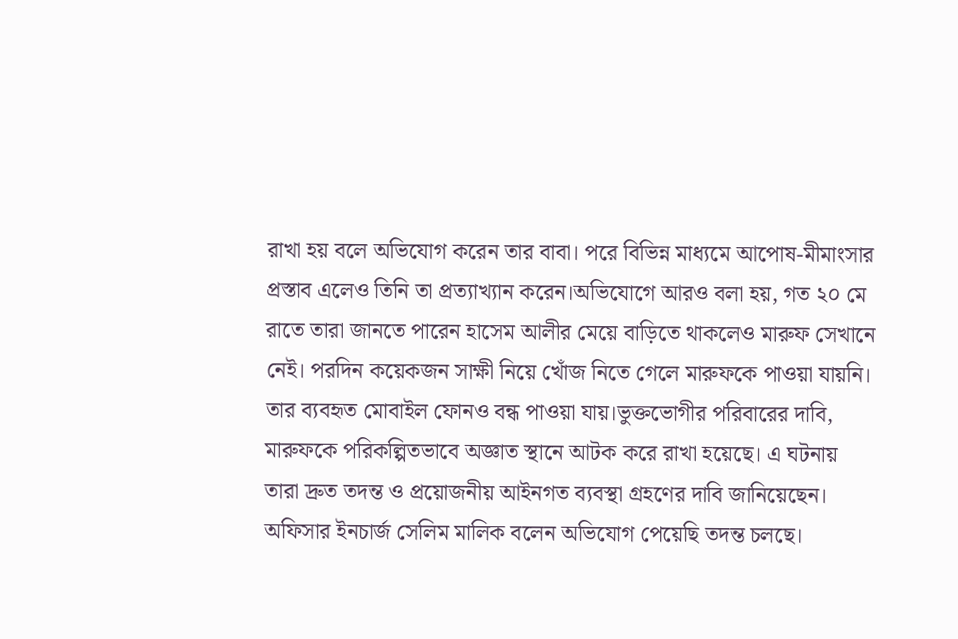রাখা হয় বলে অভিযোগ করেন তার বাবা। পরে বিভিন্ন মাধ্যমে আপোষ-মীমাংসার প্রস্তাব এলেও তিনি তা প্রত্যাখ্যান করেন।অভিযোগে আরও বলা হয়, গত ২০ মে রাতে তারা জানতে পারেন হাসেম আলীর মেয়ে বাড়িতে থাকলেও মারুফ সেখানে নেই। পরদিন কয়েকজন সাক্ষী নিয়ে খোঁজ নিতে গেলে মারুফকে পাওয়া যায়নি। তার ব্যবহৃত মোবাইল ফোনও বন্ধ পাওয়া যায়।ভুক্তভোগীর পরিবারের দাবি, মারুফকে পরিকল্পিতভাবে অজ্ঞাত স্থানে আটক করে রাখা হয়েছে। এ ঘটনায় তারা দ্রুত তদন্ত ও প্রয়োজনীয় আইনগত ব্যবস্থা গ্রহণের দাবি জানিয়েছেন। অফিসার ইনচার্জ সেলিম মালিক বলেন অভিযোগ পেয়েছি তদন্ত চলছে।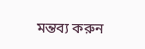মন্তব্য করুন